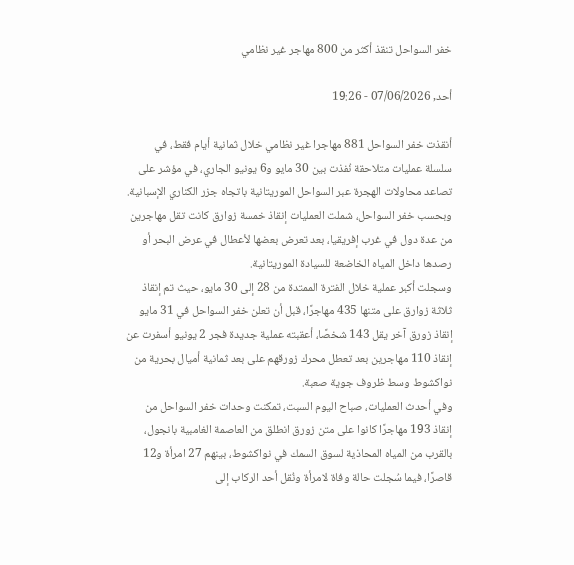خفر السواحل تنقذ أكثر من 800 مهاجر غير نظامي

أحد, 07/06/2026 - 19:26

أنقذت خفر السواحل 881 مهاجرا غير نظامي خلال ثمانية أيام فقط، في سلسلة عمليات متلاحقة نُفذت بين 30 مايو و6 يونيو الجاري، في مؤشر على تصاعد محاولات الهجرة عبر السواحل الموريتانية باتجاه جزر الكناري الإسبانية.
وبحسب خفر السواحل، شملت العمليات إنقاذ خمسة زوارق كانت تقل مهاجرين من عدة دول في غرب إفريقيا، بعد تعرض بعضها لأعطال في عرض البحر أو رصدها داخل المياه الخاضعة للسيادة الموريتانية.
وسجلت أكبر عملية خلال الفترة الممتدة من 28 إلى 30 مايو، حيث تم إنقاذ ثلاثة زوارق على متنها 435 مهاجرًا، قبل أن تعلن خفر السواحل في 31 مايو إنقاذ زورق آخر يقل 143 شخصًا، أعقبته عملية جديدة فجر 2 يونيو أسفرت عن إنقاذ 110 مهاجرين بعد تعطل محرك زورقهم على بعد ثمانية أميال بحرية من نواكشوط وسط ظروف جوية صعبة.
وفي أحدث العمليات، صباح اليوم السبت، تمكنت وحدات خفر السواحل من إنقاذ 193 مهاجرًا كانوا على متن زورق انطلق من العاصمة الغامبية بانجول، بالقرب من المياه المحاذية لسوق السمك في نواكشوط، بينهم 27 امرأة و12 قاصرًا، فيما سُجلت حالة وفاة لامرأة ونُقل أحد الركاب إلى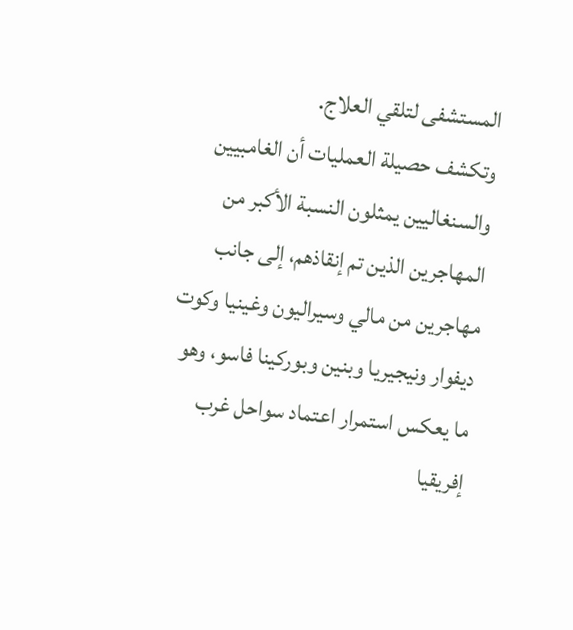المستشفى لتلقي العلاج.
وتكشف حصيلة العمليات أن الغامبيين والسنغاليين يمثلون النسبة الأكبر من المهاجرين الذين تم إنقاذهم، إلى جانب مهاجرين من مالي وسيراليون وغينيا وكوت ديفوار ونيجيريا وبنين وبوركينا فاسو، وهو ما يعكس استمرار اعتماد سواحل غرب إفريقيا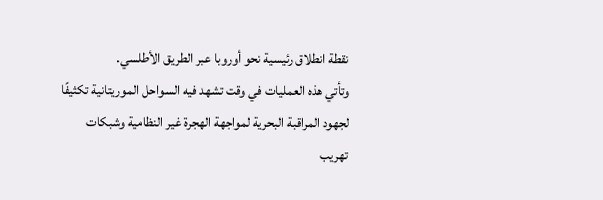نقطة انطلاق رئيسية نحو أوروبا عبر الطريق الأطلسي.
وتأتي هذه العمليات في وقت تشهد فيه السواحل الموريتانية تكثيفًا لجهود المراقبة البحرية لمواجهة الهجرة غير النظامية وشبكات تهريب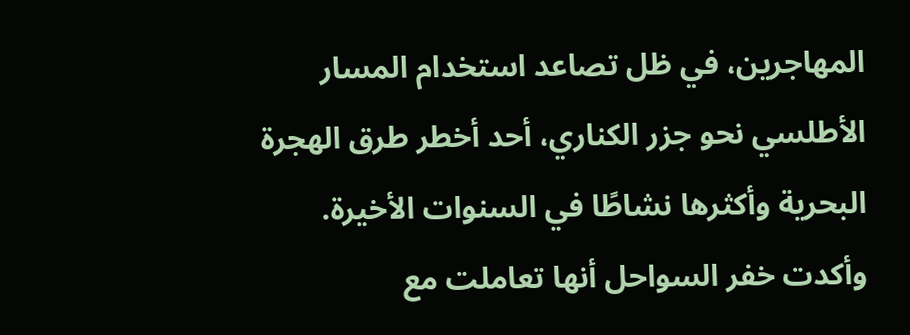المهاجرين، في ظل تصاعد استخدام المسار الأطلسي نحو جزر الكناري، أحد أخطر طرق الهجرة البحرية وأكثرها نشاطًا في السنوات الأخيرة.
وأكدت خفر السواحل أنها تعاملت مع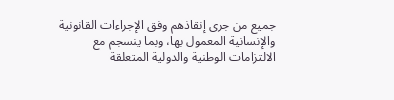جميع من جرى إنقاذهم وفق الإجراءات القانونية والإنسانية المعمول بها، وبما ينسجم مع الالتزامات الوطنية والدولية المتعلقة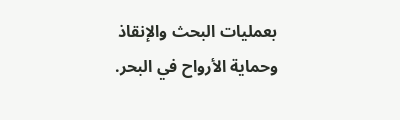بعمليات البحث والإنقاذ وحماية الأرواح في البحر.